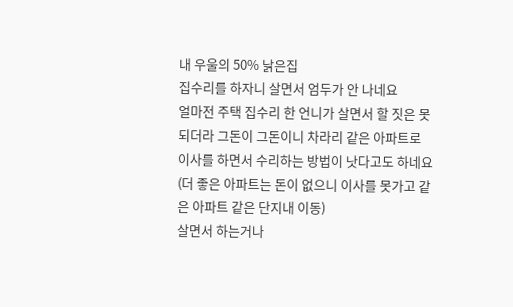내 우울의 50% 낡은집
집수리를 하자니 살면서 엄두가 안 나네요
얼마전 주택 집수리 한 언니가 살면서 할 짓은 못 되더라 그돈이 그돈이니 차라리 같은 아파트로 이사를 하면서 수리하는 방법이 낫다고도 하네요
(더 좋은 아파트는 돈이 없으니 이사를 못가고 같은 아파트 같은 단지내 이동)
살면서 하는거나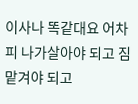이사나 똑같대요 어차피 나가살아야 되고 짐 맡겨야 되고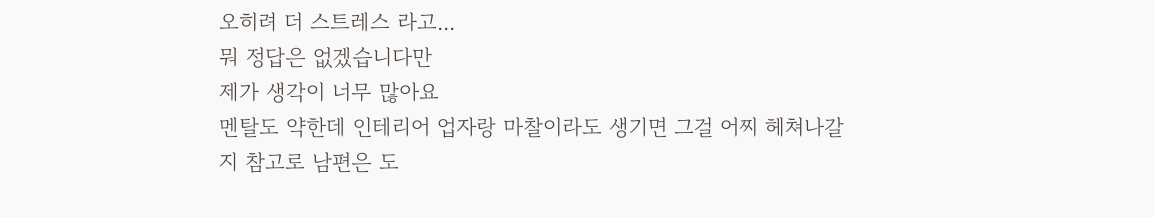오히려 더 스트레스 라고...
뭐 정답은 없겠습니다만
제가 생각이 너무 많아요
멘탈도 약한데 인테리어 업자랑 마찰이라도 생기면 그걸 어찌 헤쳐나갈지 참고로 남편은 도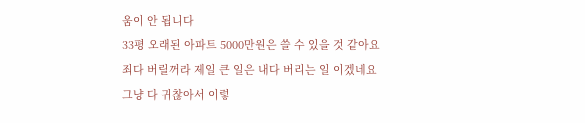움이 안 됩니다
33평 오래된 아파트 5000만원은 쓸 수 있을 것 같아요
죄다 버릴꺼라 제일 큰 일은 내다 버리는 일 이겠네요
그냥 다 귀찮아서 이렇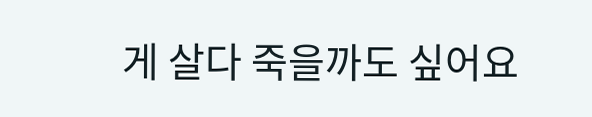게 살다 죽을까도 싶어요